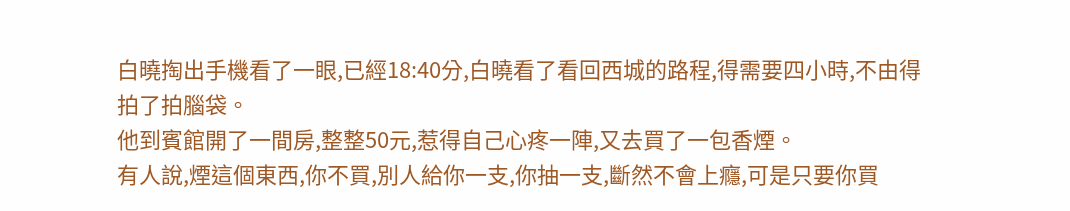白曉掏出手機看了一眼,已經18:40分,白曉看了看回西城的路程,得需要四小時,不由得拍了拍腦袋。
他到賓館開了一間房,整整50元,惹得自己心疼一陣,又去買了一包香煙。
有人說,煙這個東西,你不買,別人給你一支,你抽一支,斷然不會上癮,可是只要你買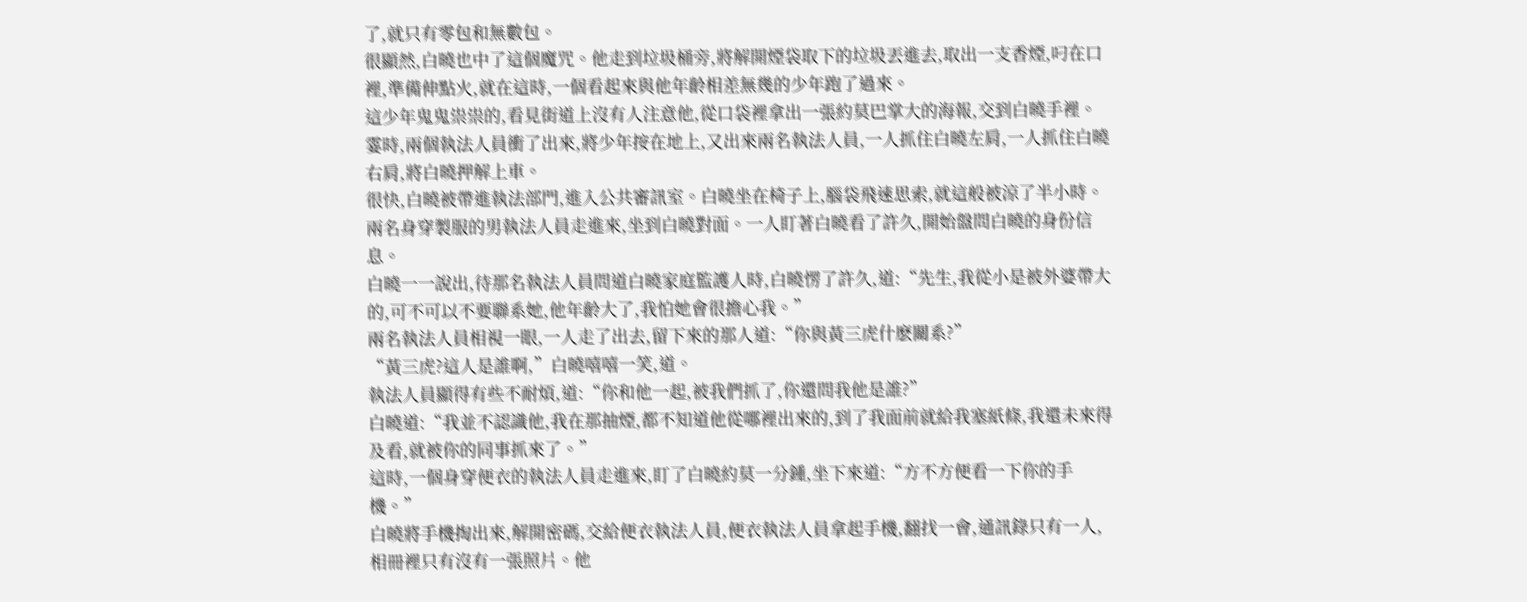了,就只有零包和無數包。
很顯然,白曉也中了這個魔咒。他走到垃圾桶旁,將解開煙袋取下的垃圾丟進去,取出一支香煙,叼在口裡,準備伸點火,就在這時,一個看起來與他年齡相差無幾的少年跑了過來。
這少年鬼鬼祟祟的,看見街道上沒有人注意他,從口袋裡拿出一張約莫巴掌大的海報,交到白曉手裡。
霎時,兩個執法人員衝了出來,將少年按在地上,又出來兩名執法人員,一人抓住白曉左肩,一人抓住白曉右肩,將白曉押解上車。
很快,白曉被帶進執法部門,進入公共審訊室。白曉坐在椅子上,腦袋飛速思索,就這般被涼了半小時。
兩名身穿製服的男執法人員走進來,坐到白曉對面。一人盯著白曉看了許久,開始盤問白曉的身份信息。
白曉一一說出,待那名執法人員問道白曉家庭監護人時,白曉愣了許久,道:“先生,我從小是被外婆帶大的,可不可以不要聯系她,他年齡大了,我怕她會很擔心我。”
兩名執法人員相視一眼,一人走了出去,留下來的那人道:“你與黃三虎什麽關系?”
“黃三虎?這人是誰啊,”白曉嘻嘻一笑,道。
執法人員顯得有些不耐煩,道:“你和他一起,被我們抓了,你還問我他是誰?”
白曉道:“我並不認識他,我在那抽煙,都不知道他從哪裡出來的,到了我面前就給我塞紙條,我還未來得及看,就被你的同事抓來了。”
這時,一個身穿便衣的執法人員走進來,盯了白曉約莫一分鍾,坐下來道:“方不方便看一下你的手機。”
白曉將手機掏出來,解開密碼,交給便衣執法人員,便衣執法人員拿起手機,翻找一會,通訊錄只有一人,相冊裡只有沒有一張照片。他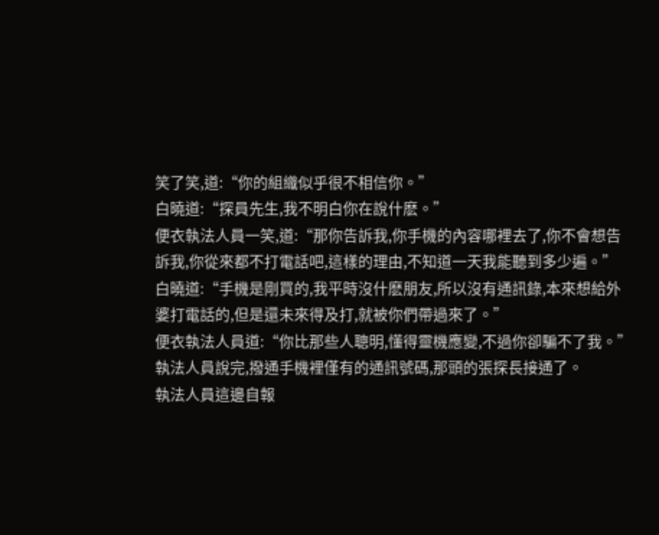笑了笑,道:“你的組織似乎很不相信你。”
白曉道:“探員先生,我不明白你在說什麽。”
便衣執法人員一笑,道:“那你告訴我,你手機的內容哪裡去了,你不會想告訴我,你從來都不打電話吧,這樣的理由,不知道一天我能聽到多少遍。”
白曉道:“手機是剛買的,我平時沒什麽朋友,所以沒有通訊錄,本來想給外婆打電話的,但是還未來得及打,就被你們帶過來了。”
便衣執法人員道:“你比那些人聰明,懂得靈機應變,不過你卻騙不了我。”
執法人員說完,撥通手機裡僅有的通訊號碼,那頭的張探長接通了。
執法人員這邊自報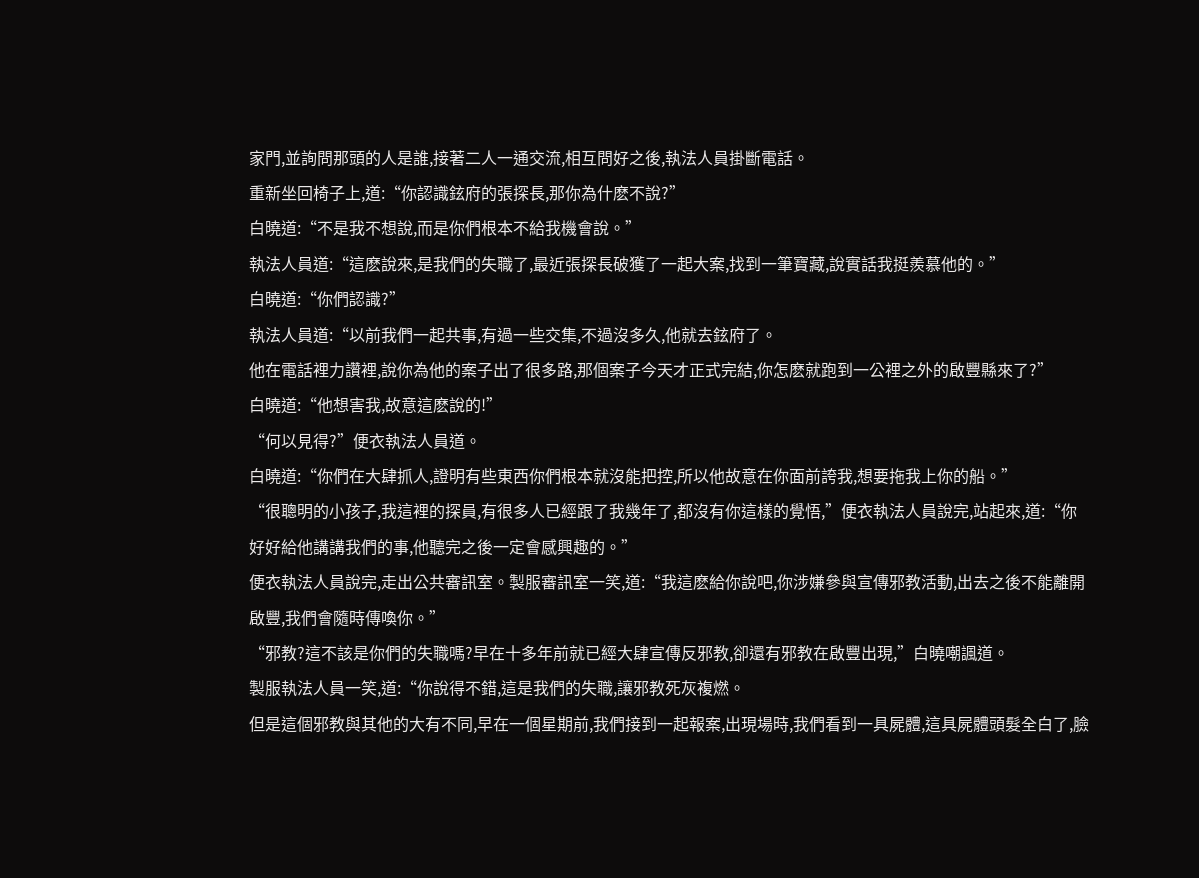家門,並詢問那頭的人是誰,接著二人一通交流,相互問好之後,執法人員掛斷電話。
重新坐回椅子上,道:“你認識鉉府的張探長,那你為什麽不說?”
白曉道:“不是我不想說,而是你們根本不給我機會說。”
執法人員道:“這麽說來,是我們的失職了,最近張探長破獲了一起大案,找到一筆寶藏,說實話我挺羨慕他的。”
白曉道:“你們認識?”
執法人員道:“以前我們一起共事,有過一些交集,不過沒多久,他就去鉉府了。
他在電話裡力讚裡,說你為他的案子出了很多路,那個案子今天才正式完結,你怎麽就跑到一公裡之外的啟豐縣來了?”
白曉道:“他想害我,故意這麽說的!”
“何以見得?”便衣執法人員道。
白曉道:“你們在大肆抓人,證明有些東西你們根本就沒能把控,所以他故意在你面前誇我,想要拖我上你的船。”
“很聰明的小孩子,我這裡的探員,有很多人已經跟了我幾年了,都沒有你這樣的覺悟,”便衣執法人員說完,站起來,道:“你好好給他講講我們的事,他聽完之後一定會感興趣的。”
便衣執法人員說完,走出公共審訊室。製服審訊室一笑,道:“我這麽給你說吧,你涉嫌參與宣傳邪教活動,出去之後不能離開啟豐,我們會隨時傳喚你。”
“邪教?這不該是你們的失職嗎?早在十多年前就已經大肆宣傳反邪教,卻還有邪教在啟豐出現,”白曉嘲諷道。
製服執法人員一笑,道:“你說得不錯,這是我們的失職,讓邪教死灰複燃。
但是這個邪教與其他的大有不同,早在一個星期前,我們接到一起報案,出現場時,我們看到一具屍體,這具屍體頭髮全白了,臉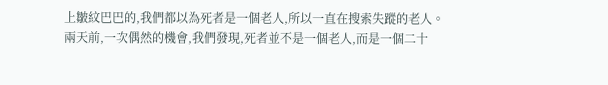上皺紋巴巴的,我們都以為死者是一個老人,所以一直在搜索失蹤的老人。
兩天前,一次偶然的機會,我們發現,死者並不是一個老人,而是一個二十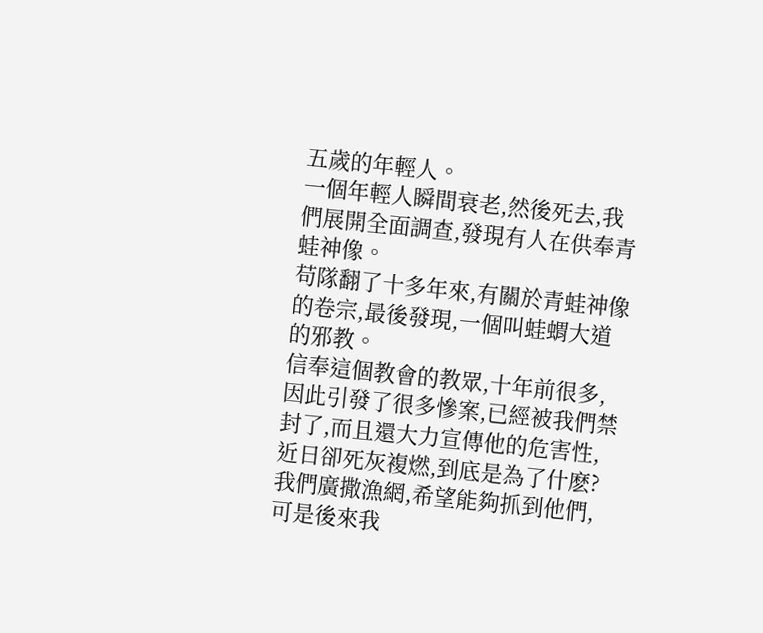五歲的年輕人。
一個年輕人瞬間衰老,然後死去,我們展開全面調查,發現有人在供奉青蛙神像。
苟隊翻了十多年來,有關於青蛙神像的卷宗,最後發現,一個叫蛙蝟大道的邪教。
信奉這個教會的教眾,十年前很多,因此引發了很多慘案,已經被我們禁封了,而且還大力宣傳他的危害性,近日卻死灰複燃,到底是為了什麽?
我們廣撒漁網,希望能夠抓到他們,可是後來我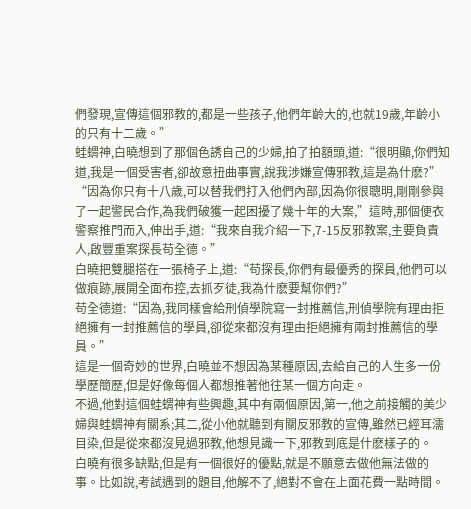們發現,宣傳這個邪教的,都是一些孩子,他們年齡大的,也就19歲,年齡小的只有十二歲。”
蛙蝟神,白曉想到了那個色誘自己的少婦,拍了拍額頭,道:“很明顯,你們知道,我是一個受害者,卻故意扭曲事實,說我涉嫌宣傳邪教,這是為什麽?”
“因為你只有十八歲,可以替我們打入他們內部,因為你很聰明,剛剛參與了一起警民合作,為我們破獲一起困擾了幾十年的大案,”這時,那個便衣警察推門而入,伸出手,道:“我來自我介紹一下,7-15反邪教案,主要負責人,啟豐重案探長苟全德。”
白曉把雙腿搭在一張椅子上,道:“苟探長,你們有最優秀的探員,他們可以做痕跡,展開全面布控,去抓歹徒,我為什麽要幫你們?”
苟全德道:“因為,我同樣會給刑偵學院寫一封推薦信,刑偵學院有理由拒絕擁有一封推薦信的學員,卻從來都沒有理由拒絕擁有兩封推薦信的學員。”
這是一個奇妙的世界,白曉並不想因為某種原因,去給自己的人生多一份學歷簡歷,但是好像每個人都想推著他往某一個方向走。
不過,他對這個蛙蝟神有些興趣,其中有兩個原因,第一,他之前接觸的美少婦與蛙蝟神有關系;其二,從小他就聽到有關反邪教的宣傳,雖然已經耳濡目染,但是從來都沒見過邪教,他想見識一下,邪教到底是什麽樣子的。
白曉有很多缺點,但是有一個很好的優點,就是不願意去做他無法做的事。比如說,考試遇到的題目,他解不了,絕對不會在上面花費一點時間。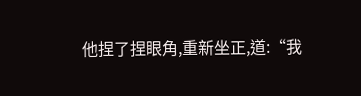他捏了捏眼角,重新坐正,道:“我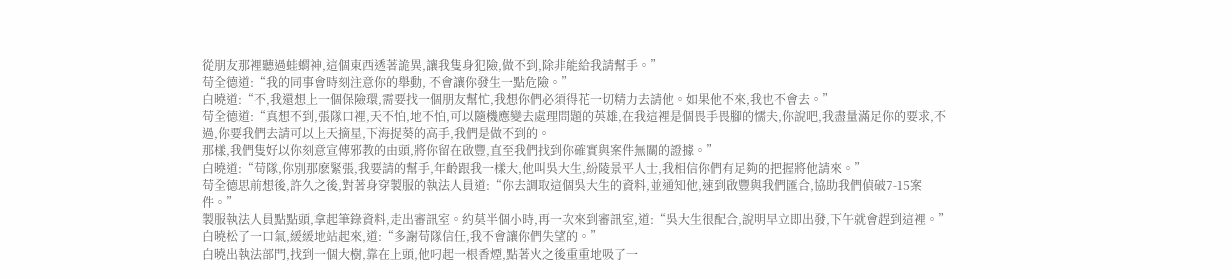從朋友那裡聽過蛙蝟神,這個東西透著詭異,讓我隻身犯險,做不到,除非能給我請幫手。”
苟全德道:“我的同事會時刻注意你的舉動, 不會讓你發生一點危險。”
白曉道:“不,我還想上一個保險環,需要找一個朋友幫忙,我想你們必須得花一切精力去請他。如果他不來,我也不會去。”
苟全德道:“真想不到,張隊口裡,天不怕,地不怕,可以隨機應變去處理問題的英雄,在我這裡是個畏手畏腳的懦夫,你說吧,我盡量滿足你的要求,不過,你要我們去請可以上天摘星,下海捉葵的高手,我們是做不到的。
那樣,我們隻好以你刻意宣傳邪教的由頭,將你留在啟豐,直至我們找到你確實與案件無關的證據。”
白曉道:“苟隊,你別那麽緊張,我要請的幫手,年齡跟我一樣大,他叫吳大生,紛陵景平人士,我相信你們有足夠的把握將他請來。”
苟全德思前想後,許久之後,對著身穿製服的執法人員道:“你去調取這個吳大生的資料,並通知他,速到啟豐與我們匯合,協助我們偵破7-15案件。”
製服執法人員點點頭,拿起筆錄資料,走出審訊室。約莫半個小時,再一次來到審訊室,道:“吳大生很配合,說明早立即出發,下午就會趕到這裡。”
白曉松了一口氣,緩緩地站起來,道:“多謝苟隊信任,我不會讓你們失望的。”
白曉出執法部門,找到一個大樹,靠在上頭,他叼起一根香煙,點著火之後重重地吸了一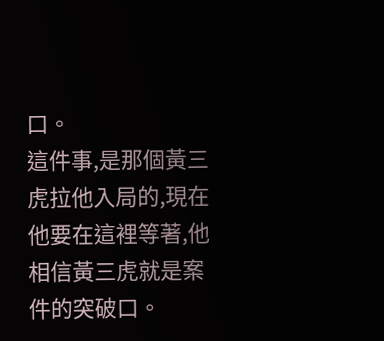口。
這件事,是那個黃三虎拉他入局的,現在他要在這裡等著,他相信黃三虎就是案件的突破口。